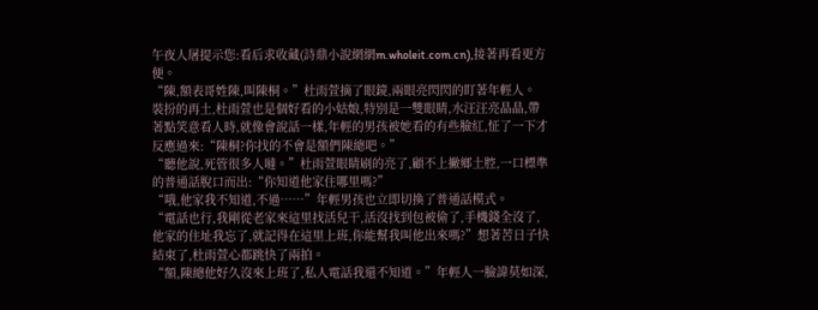午夜人屠提示您:看后求收藏(詩鼎小說網網m.wholeit.com.cn),接著再看更方便。
“陳,額表哥姓陳,叫陳桐。”杜雨萱摘了眼鏡,兩眼亮閃閃的盯著年輕人。
裝扮的再土,杜雨萱也是個好看的小姑娘,特別是一雙眼睛,水汪汪亮晶晶,帶著點笑意看人時,就像會說話一樣,年輕的男孩被她看的有些臉紅,怔了一下才反應過來:“陳桐?你找的不會是額們陳總吧。”
“聽他說,死管很多人噠。”杜雨萱眼睛刷的亮了,顧不上撇鄉土腔,一口標準的普通話脫口而出:“你知道他家住哪里嗎?”
“哦,他家我不知道,不過……”年輕男孩也立即切換了普通話模式。
“電話也行,我剛從老家來這里找活兒干,活沒找到包被偷了,手機錢全沒了,他家的住址我忘了,就記得在這里上班,你能幫我叫他出來嗎?”想著苦日子快結束了,杜雨萱心都跳快了兩拍。
“額,陳總他好久沒來上班了,私人電話我還不知道。”年輕人一臉諱莫如深,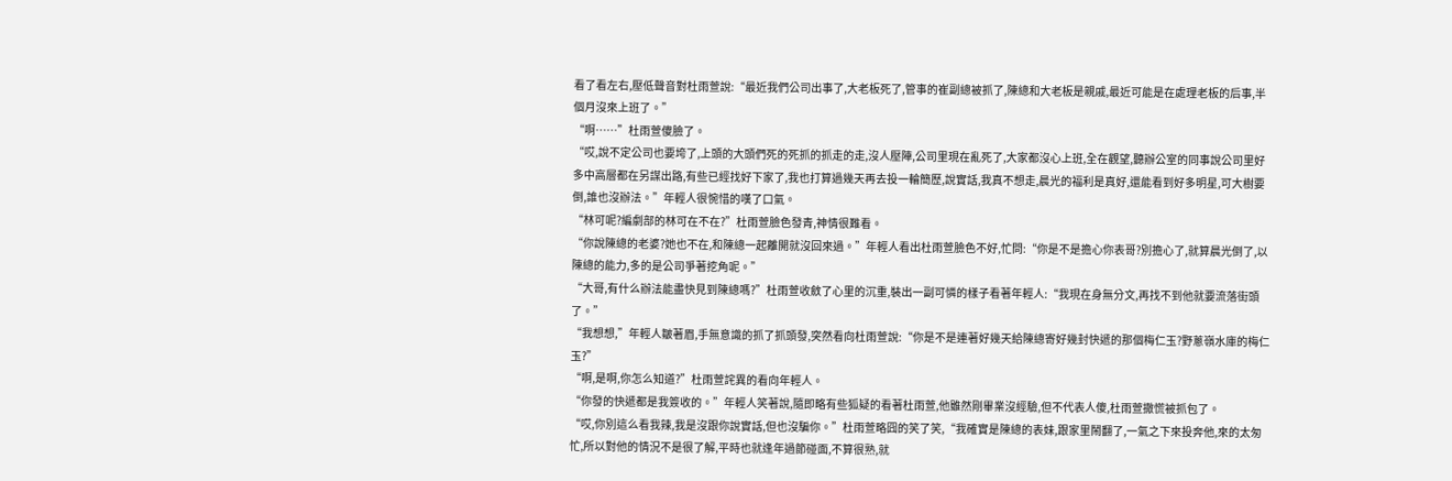看了看左右,壓低聲音對杜雨萱說:“最近我們公司出事了,大老板死了,管事的崔副總被抓了,陳總和大老板是親戚,最近可能是在處理老板的后事,半個月沒來上班了。”
“啊……”杜雨萱傻臉了。
“哎,說不定公司也要垮了,上頭的大頭們死的死抓的抓走的走,沒人壓陣,公司里現在亂死了,大家都沒心上班,全在觀望,聽辦公室的同事說公司里好多中高層都在另謀出路,有些已經找好下家了,我也打算過幾天再去投一輪簡歷,說實話,我真不想走,晨光的福利是真好,還能看到好多明星,可大樹要倒,誰也沒辦法。”年輕人很惋惜的嘆了口氣。
“林可呢?編劇部的林可在不在?”杜雨萱臉色發青,神情很難看。
“你說陳總的老婆?她也不在,和陳總一起離開就沒回來過。”年輕人看出杜雨萱臉色不好,忙問:“你是不是擔心你表哥?別擔心了,就算晨光倒了,以陳總的能力,多的是公司爭著挖角呢。”
“大哥,有什么辦法能盡快見到陳總嗎?”杜雨萱收斂了心里的沉重,裝出一副可憐的樣子看著年輕人:“我現在身無分文,再找不到他就要流落街頭了。”
“我想想,”年輕人皺著眉,手無意識的抓了抓頭發,突然看向杜雨萱說:“你是不是連著好幾天給陳總寄好幾封快遞的那個梅仁玉?野蔥嶺水庫的梅仁玉?”
“啊,是啊,你怎么知道?”杜雨萱詫異的看向年輕人。
“你發的快遞都是我簽收的。”年輕人笑著說,隨即略有些狐疑的看著杜雨萱,他雖然剛畢業沒經驗,但不代表人傻,杜雨萱撒慌被抓包了。
“哎,你別這么看我辣,我是沒跟你說實話,但也沒騙你。”杜雨萱略囧的笑了笑,“我確實是陳總的表妹,跟家里鬧翻了,一氣之下來投奔他,來的太匆忙,所以對他的情況不是很了解,平時也就逢年過節碰面,不算很熟,就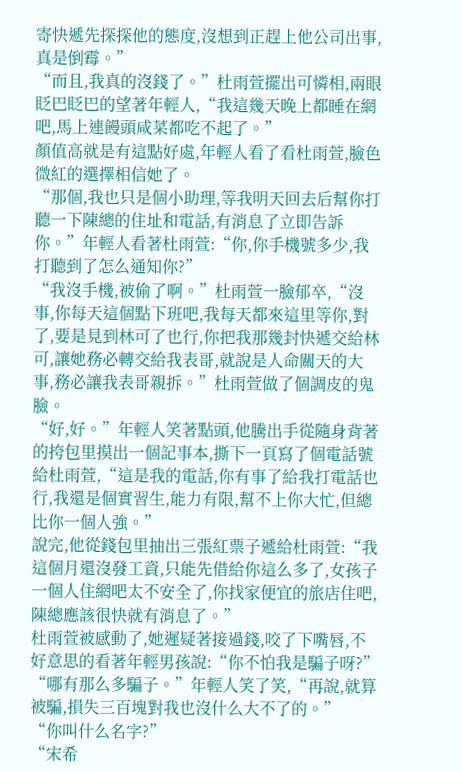寄快遞先探探他的態度,沒想到正趕上他公司出事,真是倒霉。”
“而且,我真的沒錢了。”杜雨萱擺出可憐相,兩眼眨巴眨巴的望著年輕人,“我這幾天晚上都睡在網吧,馬上連饅頭咸菜都吃不起了。”
顏值高就是有這點好處,年輕人看了看杜雨萱,臉色微紅的選擇相信她了。
“那個,我也只是個小助理,等我明天回去后幫你打聽一下陳總的住址和電話,有消息了立即告訴你。”年輕人看著杜雨萱:“你,你手機號多少,我打聽到了怎么通知你?”
“我沒手機,被偷了啊。”杜雨萱一臉郁卒,“沒事,你每天這個點下班吧,我每天都來這里等你,對了,要是見到林可了也行,你把我那幾封快遞交給林可,讓她務必轉交給我表哥,就說是人命關天的大事,務必讓我表哥親拆。”杜雨萱做了個調皮的鬼臉。
“好,好。”年輕人笑著點頭,他騰出手從隨身背著的挎包里摸出一個記事本,撕下一頁寫了個電話號給杜雨萱,“這是我的電話,你有事了給我打電話也行,我還是個實習生,能力有限,幫不上你大忙,但總比你一個人強。”
說完,他從錢包里抽出三張紅票子遞給杜雨萱:“我這個月還沒發工資,只能先借給你這么多了,女孩子一個人住網吧太不安全了,你找家便宜的旅店住吧,陳總應該很快就有消息了。”
杜雨萱被感動了,她遲疑著接過錢,咬了下嘴唇,不好意思的看著年輕男孩說:“你不怕我是騙子呀?”
“哪有那么多騙子。”年輕人笑了笑,“再說,就算被騙,損失三百塊對我也沒什么大不了的。”
“你叫什么名字?”
“宋希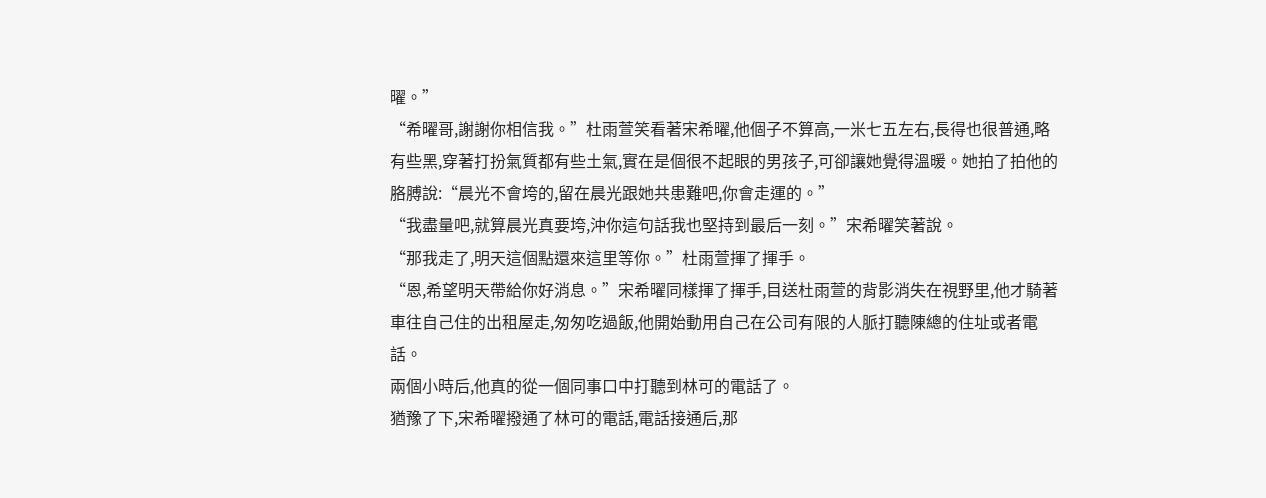曜。”
“希曜哥,謝謝你相信我。”杜雨萱笑看著宋希曜,他個子不算高,一米七五左右,長得也很普通,略有些黑,穿著打扮氣質都有些土氣,實在是個很不起眼的男孩子,可卻讓她覺得溫暖。她拍了拍他的胳膊說:“晨光不會垮的,留在晨光跟她共患難吧,你會走運的。”
“我盡量吧,就算晨光真要垮,沖你這句話我也堅持到最后一刻。”宋希曜笑著說。
“那我走了,明天這個點還來這里等你。”杜雨萱揮了揮手。
“恩,希望明天帶給你好消息。”宋希曜同樣揮了揮手,目送杜雨萱的背影消失在視野里,他才騎著車往自己住的出租屋走,匆匆吃過飯,他開始動用自己在公司有限的人脈打聽陳總的住址或者電話。
兩個小時后,他真的從一個同事口中打聽到林可的電話了。
猶豫了下,宋希曜撥通了林可的電話,電話接通后,那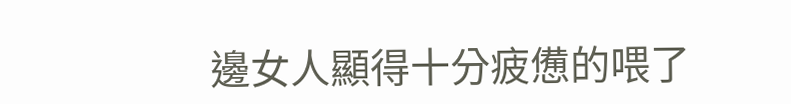邊女人顯得十分疲憊的喂了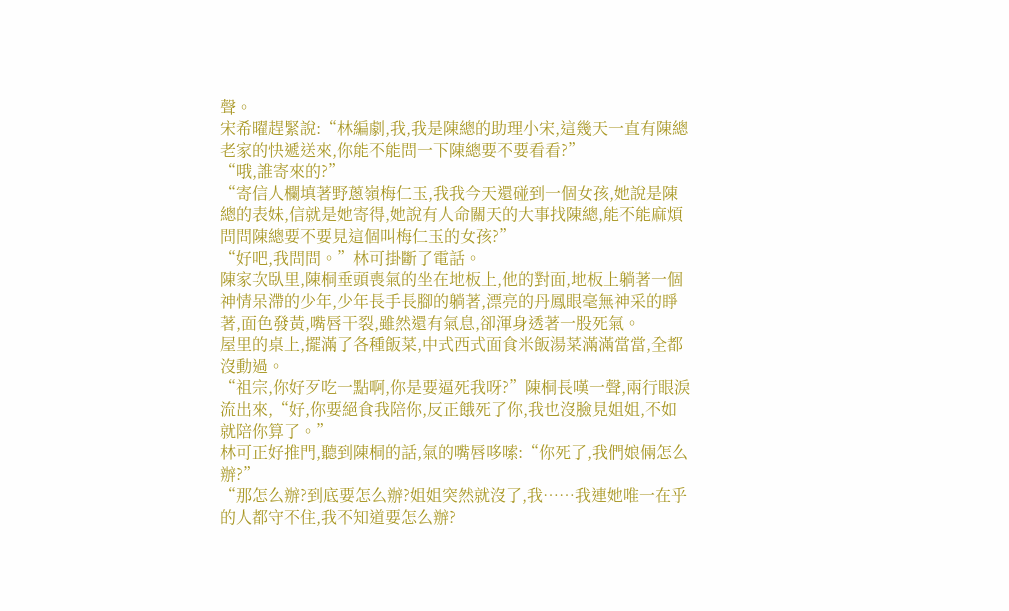聲。
宋希曜趕緊說:“林編劇,我,我是陳總的助理小宋,這幾天一直有陳總老家的快遞送來,你能不能問一下陳總要不要看看?”
“哦,誰寄來的?”
“寄信人欄填著野蔥嶺梅仁玉,我我今天還碰到一個女孩,她說是陳總的表妹,信就是她寄得,她說有人命關天的大事找陳總,能不能麻煩問問陳總要不要見這個叫梅仁玉的女孩?”
“好吧,我問問。”林可掛斷了電話。
陳家次臥里,陳桐垂頭喪氣的坐在地板上,他的對面,地板上躺著一個神情呆滯的少年,少年長手長腳的躺著,漂亮的丹鳳眼毫無神采的睜著,面色發黃,嘴唇干裂,雖然還有氣息,卻渾身透著一股死氣。
屋里的桌上,擺滿了各種飯菜,中式西式面食米飯湯菜滿滿當當,全都沒動過。
“祖宗,你好歹吃一點啊,你是要逼死我呀?”陳桐長嘆一聲,兩行眼淚流出來,“好,你要絕食我陪你,反正餓死了你,我也沒臉見姐姐,不如就陪你算了。”
林可正好推門,聽到陳桐的話,氣的嘴唇哆嗦:“你死了,我們娘倆怎么辦?”
“那怎么辦?到底要怎么辦?姐姐突然就沒了,我……我連她唯一在乎的人都守不住,我不知道要怎么辦?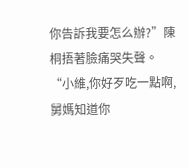你告訴我要怎么辦?”陳桐捂著臉痛哭失聲。
“小維,你好歹吃一點啊,舅媽知道你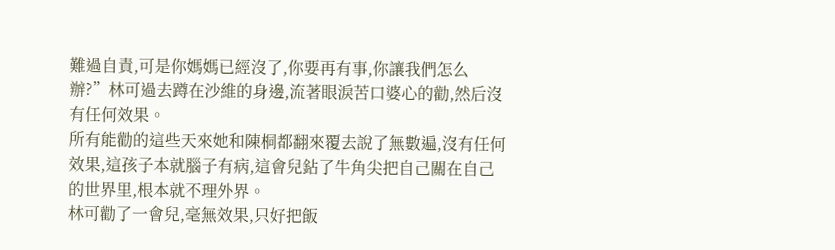難過自責,可是你媽媽已經沒了,你要再有事,你讓我們怎么辦?”林可過去蹲在沙維的身邊,流著眼淚苦口婆心的勸,然后沒有任何效果。
所有能勸的這些天來她和陳桐都翻來覆去說了無數遍,沒有任何效果,這孩子本就腦子有病,這會兒鉆了牛角尖把自己關在自己的世界里,根本就不理外界。
林可勸了一會兒,毫無效果,只好把飯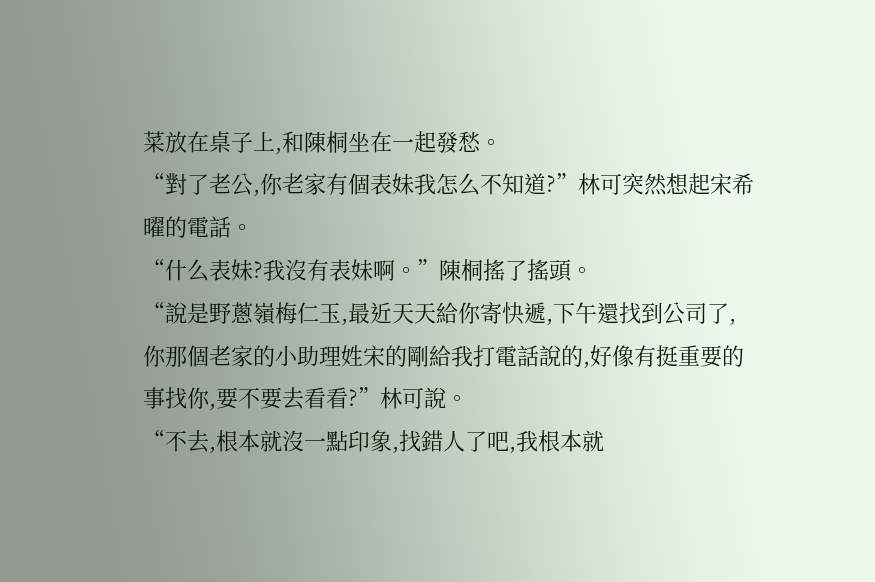菜放在桌子上,和陳桐坐在一起發愁。
“對了老公,你老家有個表妹我怎么不知道?”林可突然想起宋希曜的電話。
“什么表妹?我沒有表妹啊。”陳桐搖了搖頭。
“說是野蔥嶺梅仁玉,最近天天給你寄快遞,下午還找到公司了,你那個老家的小助理姓宋的剛給我打電話說的,好像有挺重要的事找你,要不要去看看?”林可說。
“不去,根本就沒一點印象,找錯人了吧,我根本就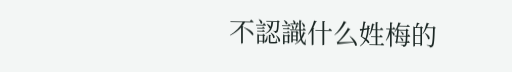不認識什么姓梅的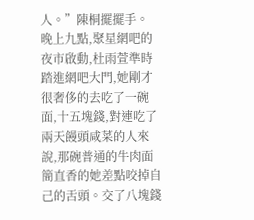人。”陳桐擺擺手。
晚上九點,聚星網吧的夜市啟動,杜雨萱準時踏進網吧大門,她剛才很奢侈的去吃了一碗面,十五塊錢,對連吃了兩天饅頭咸菜的人來說,那碗普通的牛肉面簡直香的她差點咬掉自己的舌頭。交了八塊錢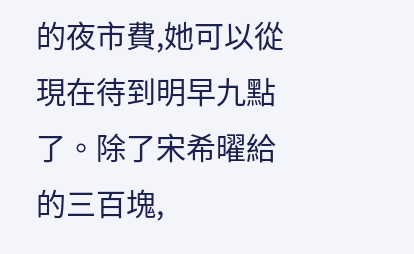的夜市費,她可以從現在待到明早九點了。除了宋希曜給的三百塊,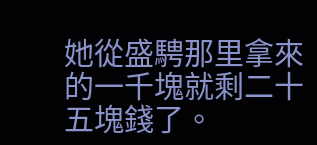她從盛騁那里拿來的一千塊就剩二十五塊錢了。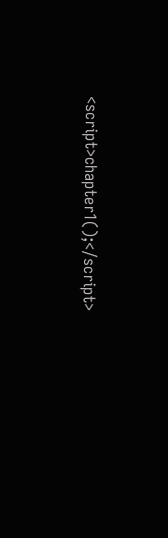<script>chapter1();</script>